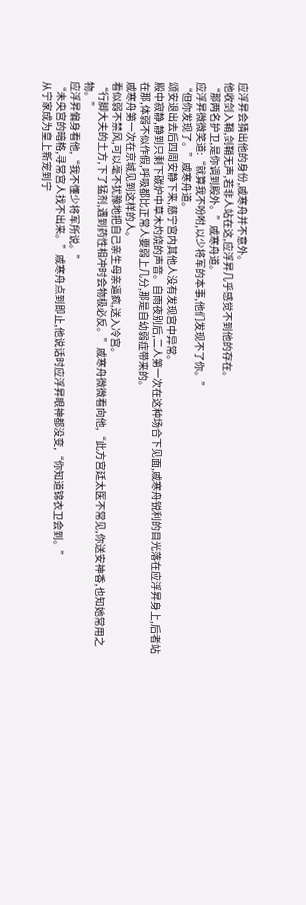应浮昇会猜出他的身份,戚寒舟并不意外。
他收剑入鞘,剑鞘无声,若非人站在这,应浮昇几乎感觉不到他的存在。
“那两名护卫,是你调到殿外。”戚寒舟道。
应浮昇微微笑道:“就算我不吩咐,以少将军的本事,他们发现不了你。”
“但你发现了。”戚寒舟道。
颂安退出去后四周安静下来,慈宁宫内其他人没有发现宫中异常。
殿中寂静,静到只剩下碳炉中草木灼烧的声音。自雨夜别后,二人第一次在这种场合下见面,戚寒舟锐利的目光落在应浮昇身上,后者站在那,体弱不似作假,呼吸都比正常人要弱上几分,那是自幼弱症带来的。
戚寒舟第一次在京城见到这样的人。
看似弱不禁风,可以毫不犹豫地把自己亲生母亲逼疯,送入冷宫。
“行脚大夫的土方,下了猛剂,遇到药性相冲时会物极必反。”戚寒舟微微看向他,“此方宫廷太医不常见,你送安神香,也知她常用之物。”
应浮昇偏身看他,“我不懂少将军所说。”
“未央宫的暗格,寻常宫人找不出来。”戚寒舟点到即止,他说话时应浮昇眼神都没变,“你知道锦衣卫会到。”
从宁家成为皇上新宠到宁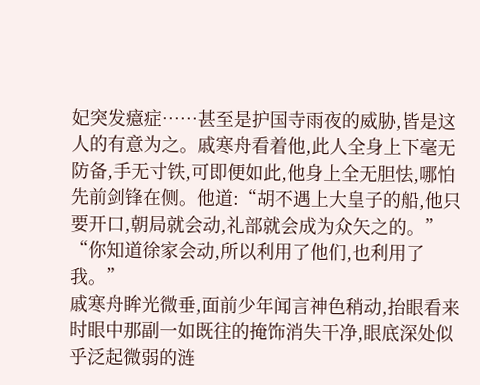妃突发癔症……甚至是护国寺雨夜的威胁,皆是这人的有意为之。戚寒舟看着他,此人全身上下毫无防备,手无寸铁,可即便如此,他身上全无胆怯,哪怕先前剑锋在侧。他道:“胡不遇上大皇子的船,他只要开口,朝局就会动,礼部就会成为众矢之的。”
“你知道徐家会动,所以利用了他们,也利用了我。”
戚寒舟眸光微垂,面前少年闻言神色稍动,抬眼看来时眼中那副一如既往的掩饰消失干净,眼底深处似乎泛起微弱的涟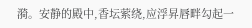漪。安静的殿中,香坛萦绕,应浮昇唇畔勾起一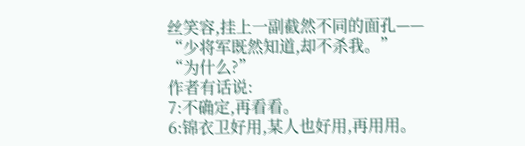丝笑容,挂上一副截然不同的面孔——
“少将军既然知道,却不杀我。”
“为什么?”
作者有话说:
7:不确定,再看看。
6:锦衣卫好用,某人也好用,再用用。